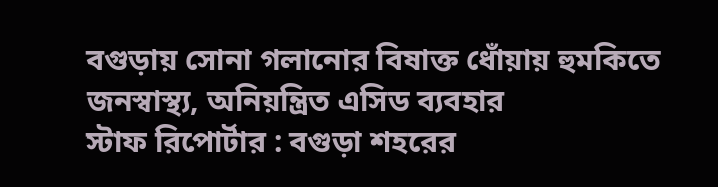বগুড়ায় সোনা গলানোর বিষাক্ত ধোঁয়ায় হুমকিতে জনস্বাস্থ্য, অনিয়ন্ত্রিত এসিড ব্যবহার
স্টাফ রিপোর্টার : বগুড়া শহরের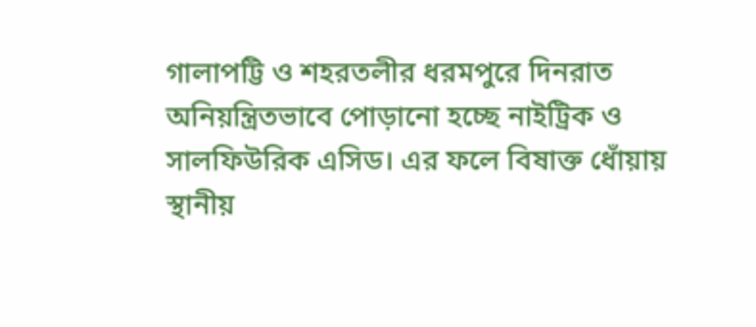গালাপট্টি ও শহরতলীর ধরমপুরে দিনরাত অনিয়ন্ত্রিতভাবে পোড়ানো হচ্ছে নাইট্রিক ও সালফিউরিক এসিড। এর ফলে বিষাক্ত ধোঁয়ায় স্থানীয়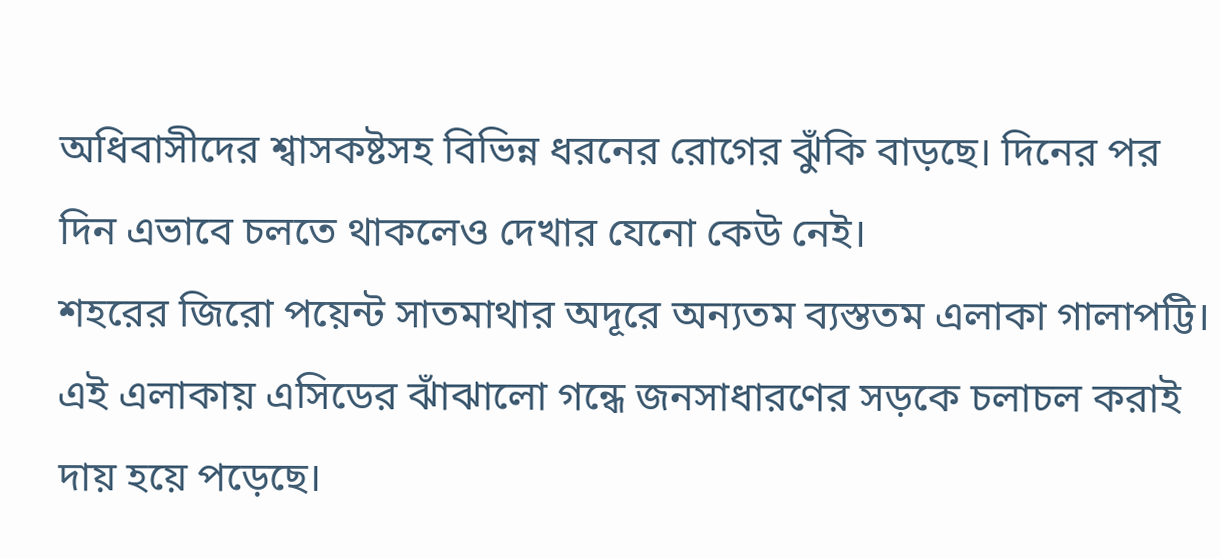অধিবাসীদের শ্বাসকষ্টসহ বিভিন্ন ধরনের রোগের ঝুঁকি বাড়ছে। দিনের পর দিন এভাবে চলতে থাকলেও দেখার যেনো কেউ নেই।
শহরের জিরো পয়েন্ট সাতমাথার অদূরে অন্যতম ব্যস্ততম এলাকা গালাপট্টি। এই এলাকায় এসিডের ঝাঁঝালো গন্ধে জনসাধারণের সড়কে চলাচল করাই দায় হয়ে পড়েছে।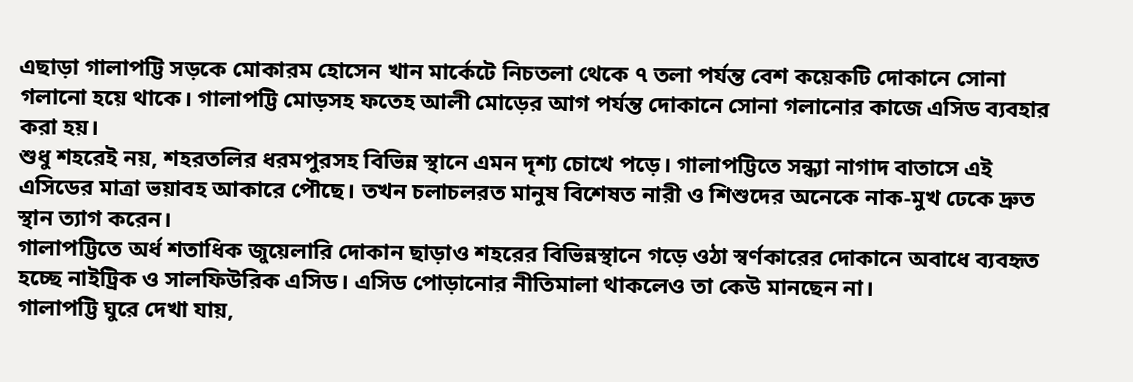এছাড়া গালাপট্টি সড়কে মোকারম হোসেন খান মার্কেটে নিচতলা থেকে ৭ তলা পর্যন্ত বেশ কয়েকটি দোকানে সোনা গলানো হয়ে থাকে। গালাপট্টি মোড়সহ ফতেহ আলী মোড়ের আগ পর্যন্ত দোকানে সোনা গলানোর কাজে এসিড ব্যবহার করা হয়।
শুধু শহরেই নয়, শহরতলির ধরমপুরসহ বিভিন্ন স্থানে এমন দৃশ্য চোখে পড়ে। গালাপট্টিতে সন্ধ্যা নাগাদ বাতাসে এই এসিডের মাত্রা ভয়াবহ আকারে পৌছে। তখন চলাচলরত মানুষ বিশেষত নারী ও শিশুদের অনেকে নাক-মুখ ঢেকে দ্রুত স্থান ত্যাগ করেন।
গালাপট্টিতে অর্ধ শতাধিক জুয়েলারি দোকান ছাড়াও শহরের বিভিন্নস্থানে গড়ে ওঠা স্বর্ণকারের দোকানে অবাধে ব্যবহৃত হচ্ছে নাইট্রিক ও সালফিউরিক এসিড। এসিড পোড়ানোর নীতিমালা থাকলেও তা কেউ মানছেন না।
গালাপট্টি ঘুরে দেখা যায়,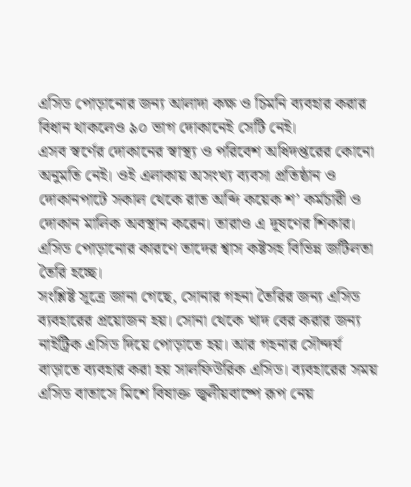এসিড পোড়ানোর জন্য আলাদা কক্ষ ও চিমনি ব্যবহার করার বিধান থাকলেও ৯০ ভাগ দোকানেই সেটি নেই।
এসব স্বর্ণের দোকানের স্বাস্থ্য ও পরিবেশ অধিদপ্তরের কোনো অনুমতি নেই। ওই এলাকায় অসংখ্য ব্যবসা প্রতিষ্ঠান ও দোকানপাটে সকাল থেকে রাত অব্দি কয়েক শ’ কর্মচারী ও দোকান মালিক অবস্থান করেন। তারাও এ দূষণের শিকার। এসিড পোড়ানোর কারণে তাদের শ্বাস কষ্টসহ বিভিন্ন জটিলতা তৈরি হচ্ছে।
সংশ্লিষ্ট সূত্রে জানা গেছে, সোনার গহনা তৈরির জন্য এসিড ব্যবহারের প্রয়োজন হয়। সোনা থেকে খাদ বের করার জন্য নাইট্রিক এসিড দিয়ে পোড়াতে হয়। আর গহনার সৌন্দর্য বাড়াতে ব্যবহার করা হয় সালফিউরিক এসিড। ব্যবহারের সময় এসিড বাতাসে মিশে বিষাক্ত জ্বলীয়বাষ্পে রূপ নেয়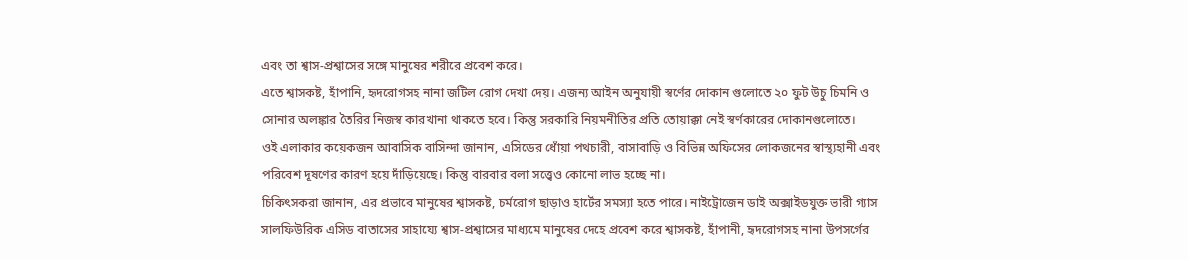এবং তা শ্বাস-প্রশ্বাসের সঙ্গে মানুষের শরীরে প্রবেশ করে।
এতে শ্বাসকষ্ট, হাঁপানি, হৃদরোগসহ নানা জটিল রোগ দেখা দেয়। এজন্য আইন অনুযায়ী স্বর্ণের দোকান গুলোতে ২০ ফুট উচু চিমনি ও সোনার অলঙ্কার তৈরির নিজস্ব কারখানা থাকতে হবে। কিন্তু সরকারি নিয়মনীতির প্রতি তোয়াক্কা নেই স্বর্ণকারের দোকানগুলোতে।
ওই এলাকার কয়েকজন আবাসিক বাসিন্দা জানান, এসিডের ধোঁয়া পথচারী, বাসাবাড়ি ও বিভিন্ন অফিসের লোকজনের স্বাস্থ্যহানী এবং পরিবেশ দূষণের কারণ হয়ে দাঁড়িয়েছে। কিন্তু বারবার বলা সত্ত্বেও কোনো লাভ হচ্ছে না।
চিকিৎসকরা জানান, এর প্রভাবে মানুষের শ্বাসকষ্ট, চর্মরোগ ছাড়াও হার্টের সমস্যা হতে পারে। নাইট্রোজেন ডাই অক্সাইডযুক্ত ভারী গ্যাস সালফিউরিক এসিড বাতাসের সাহায্যে শ্বাস-প্রশ্বাসের মাধ্যমে মানুষের দেহে প্রবেশ করে শ্বাসকষ্ট, হাঁপানী, হৃদরোগসহ নানা উপসর্গের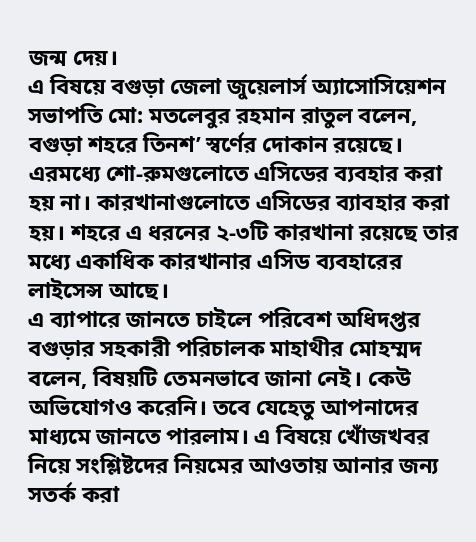জন্ম দেয়।
এ বিষয়ে বগুড়া জেলা জুয়েলার্স অ্যাসোসিয়েশন সভাপতি মো: মতলেবুর রহমান রাতুল বলেন, বগুড়া শহরে তিনশ’ স্বর্ণের দোকান রয়েছে। এরমধ্যে শো-রুমগুলোতে এসিডের ব্যবহার করা হয় না। কারখানাগুলোতে এসিডের ব্যাবহার করা হয়। শহরে এ ধরনের ২-৩টি কারখানা রয়েছে তার মধ্যে একাধিক কারখানার এসিড ব্যবহারের লাইসেন্স আছে।
এ ব্যাপারে জানতে চাইলে পরিবেশ অধিদপ্তর বগুড়ার সহকারী পরিচালক মাহাথীর মোহম্মদ বলেন, বিষয়টি তেমনভাবে জানা নেই। কেউ অভিযোগও করেনি। তবে যেহেতু আপনাদের মাধ্যমে জানতে পারলাম। এ বিষয়ে খোঁজখবর নিয়ে সংশ্লিষ্টদের নিয়মের আওতায় আনার জন্য সতর্ক করা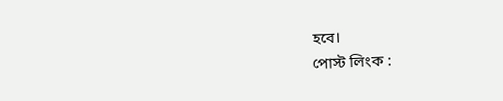হবে।
পোস্ট লিংক :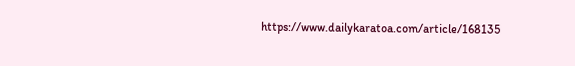https://www.dailykaratoa.com/article/168135